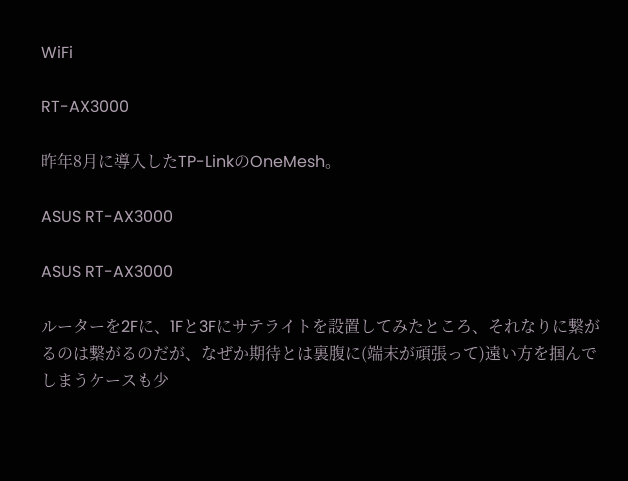WiFi

RT-AX3000

昨年8月に導入したTP-LinkのOneMesh。

ASUS RT-AX3000

ASUS RT-AX3000

ルーターを2Fに、1Fと3Fにサテライトを設置してみたところ、それなりに繋がるのは繋がるのだが、なぜか期待とは裏腹に(端末が頑張って)遠い方を掴んでしまうケースも少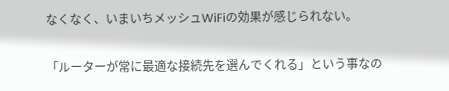なくなく、いまいちメッシュWiFiの効果が感じられない。

「ルーターが常に最適な接続先を選んでくれる」という事なの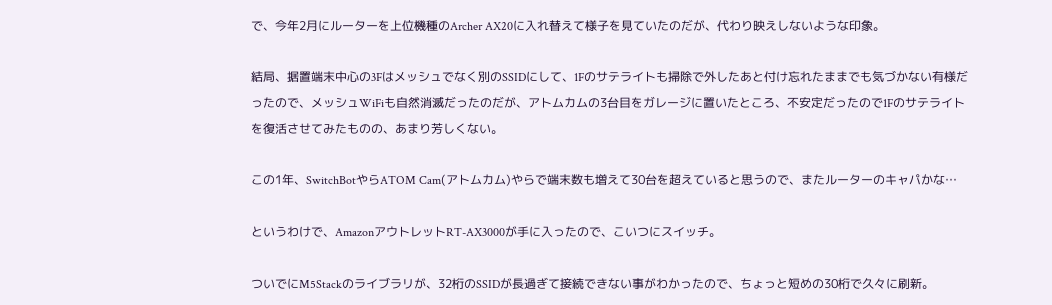で、今年2月にルーターを上位機種のArcher AX20に入れ替えて様子を見ていたのだが、代わり映えしないような印象。

結局、据置端末中心の3Fはメッシュでなく別のSSIDにして、1Fのサテライトも掃除で外したあと付け忘れたままでも気づかない有様だったので、メッシュWiFiも自然消滅だったのだが、アトムカムの3台目をガレージに置いたところ、不安定だったので1Fのサテライトを復活させてみたものの、あまり芳しくない。

この1年、SwitchBotやらATOM Cam(アトムカム)やらで端末数も増えて30台を超えていると思うので、またルーターのキャパかな…

というわけで、AmazonアウトレットRT-AX3000が手に入ったので、こいつにスイッチ。

ついでにM5Stackのライブラリが、32桁のSSIDが長過ぎて接続できない事がわかったので、ちょっと短めの30桁で久々に刷新。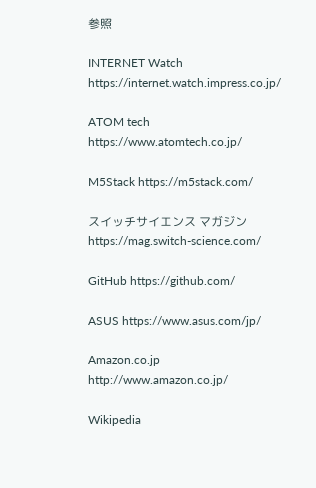参照

INTERNET Watch https://internet.watch.impress.co.jp/

ATOM tech https://www.atomtech.co.jp/

M5Stack https://m5stack.com/

スイッチサイエンス マガジン https://mag.switch-science.com/

GitHub https://github.com/

ASUS https://www.asus.com/jp/

Amazon.co.jp http://www.amazon.co.jp/

Wikipedia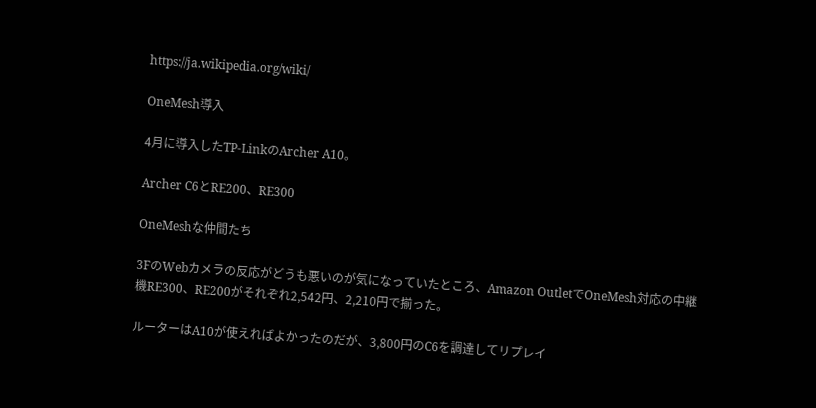https://ja.wikipedia.org/wiki/

OneMesh導入

4月に導入したTP-LinkのArcher A10。

Archer C6とRE200、RE300

OneMeshな仲間たち

3FのWebカメラの反応がどうも悪いのが気になっていたところ、Amazon OutletでOneMesh対応の中継機RE300、RE200がそれぞれ2,542円、2,210円で揃った。

ルーターはA10が使えればよかったのだが、3,800円のC6を調達してリプレイ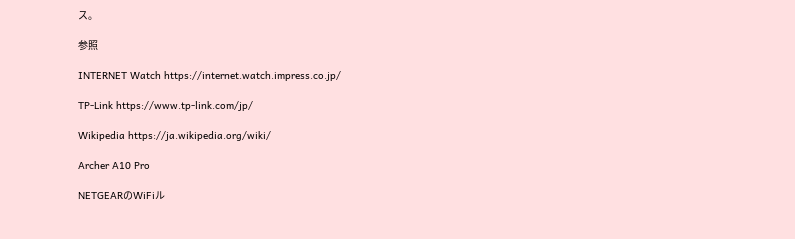ス。

参照

INTERNET Watch https://internet.watch.impress.co.jp/

TP-Link https://www.tp-link.com/jp/

Wikipedia https://ja.wikipedia.org/wiki/

Archer A10 Pro

NETGEARのWiFiル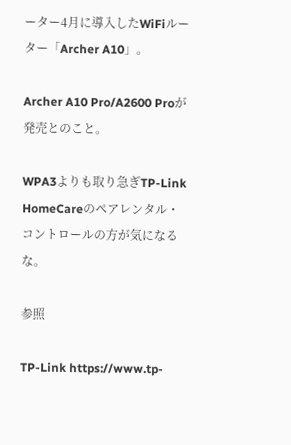ーター4月に導入したWiFiルーター「Archer A10」。

Archer A10 Pro/A2600 Proが発売とのこと。

WPA3よりも取り急ぎTP-Link HomeCareのペアレンタル・コントロールの方が気になるな。

参照

TP-Link https://www.tp-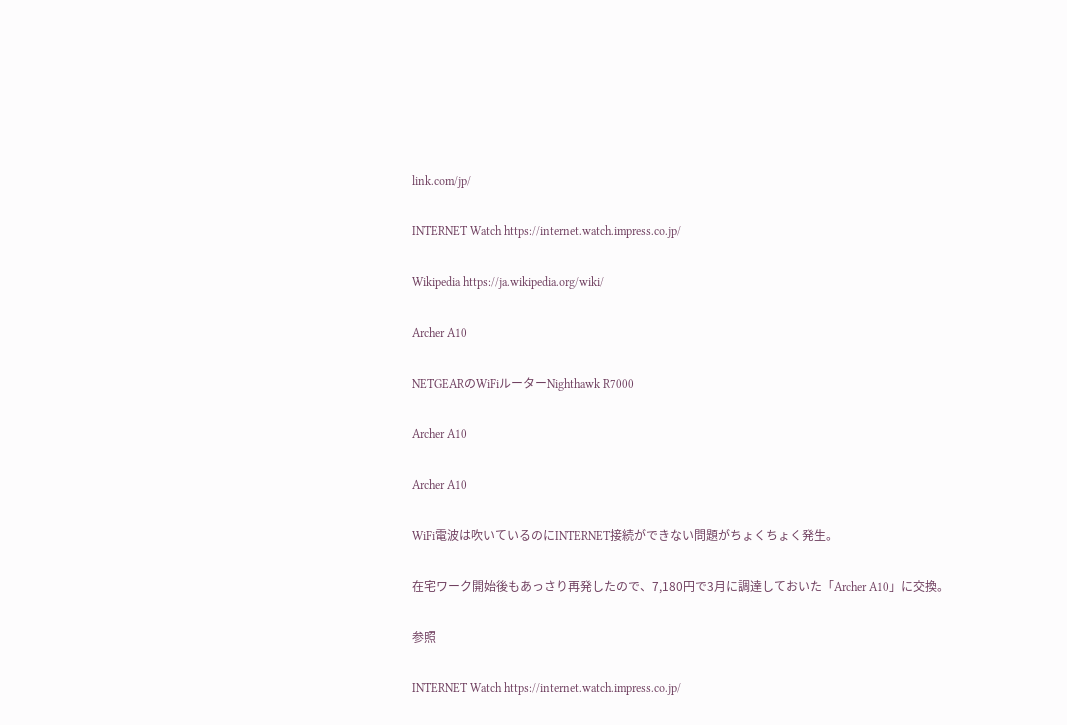link.com/jp/

INTERNET Watch https://internet.watch.impress.co.jp/

Wikipedia https://ja.wikipedia.org/wiki/

Archer A10

NETGEARのWiFiルーターNighthawk R7000

Archer A10

Archer A10

WiFi電波は吹いているのにINTERNET接続ができない問題がちょくちょく発生。

在宅ワーク開始後もあっさり再発したので、7,180円で3月に調達しておいた「Archer A10」に交換。

参照

INTERNET Watch https://internet.watch.impress.co.jp/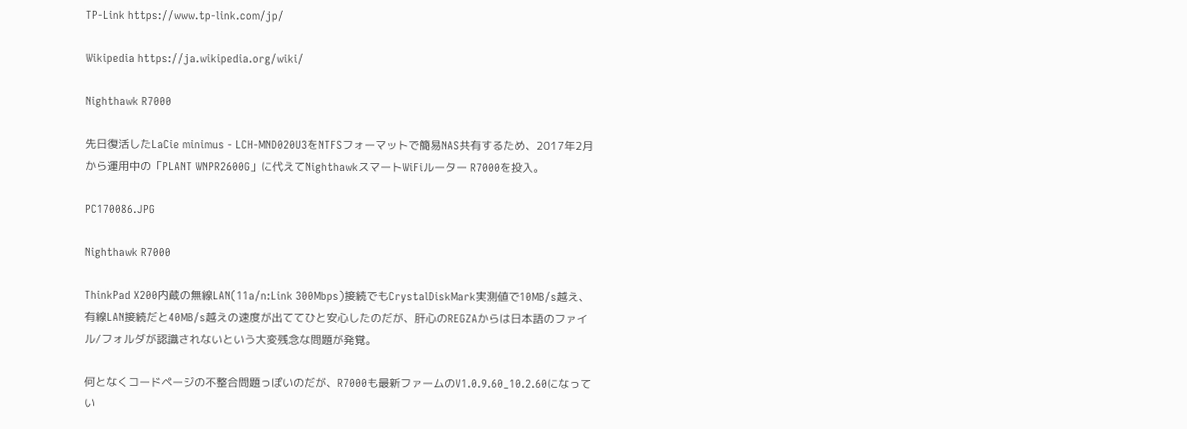TP-Link https://www.tp-link.com/jp/

Wikipedia https://ja.wikipedia.org/wiki/

Nighthawk R7000

先日復活したLaCie minimus - LCH-MND020U3をNTFSフォーマットで簡易NAS共有するため、2017年2月から運用中の「PLANT WNPR2600G」に代えてNighthawkスマートWiFiルーター R7000を投入。

PC170086.JPG

Nighthawk R7000

ThinkPad X200内蔵の無線LAN(11a/n:Link 300Mbps)接続でもCrystalDiskMark実測値で10MB/s越え、有線LAN接続だと40MB/s越えの速度が出ててひと安心したのだが、肝心のREGZAからは日本語のファイル/フォルダが認識されないという大変残念な問題が発覚。

何となくコードページの不整合問題っぽいのだが、R7000も最新ファームのV1.0.9.60_10.2.60になってい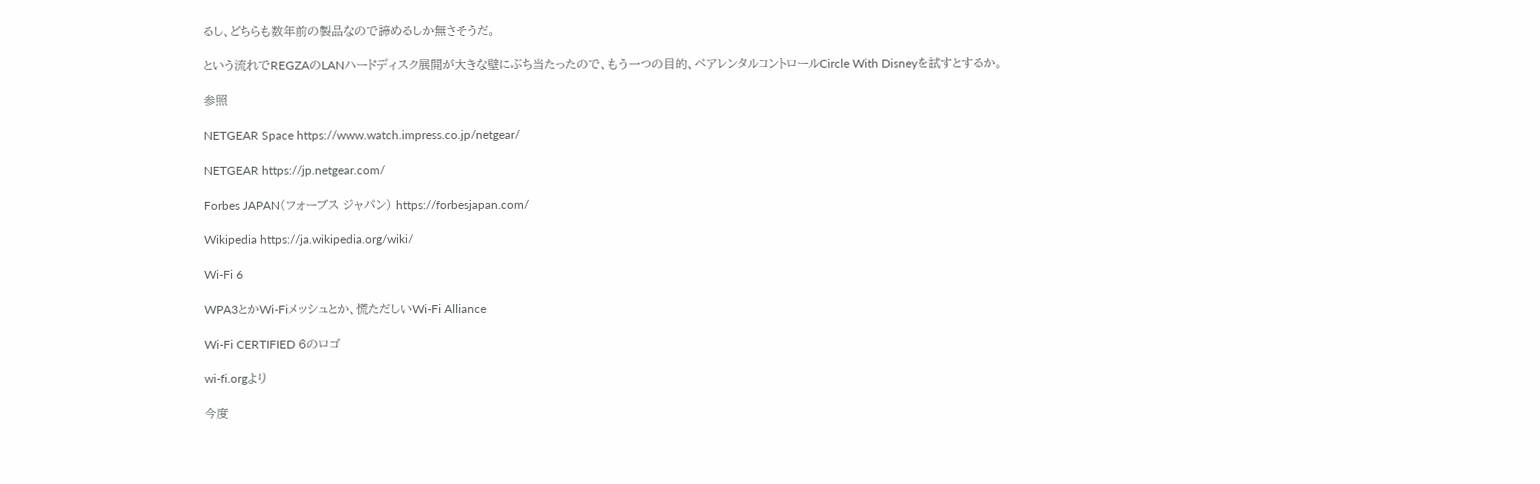るし、どちらも数年前の製品なので諦めるしか無さそうだ。

という流れでREGZAのLANハードディスク展開が大きな壁にぶち当たったので、もう一つの目的、ペアレンタルコントロールCircle With Disneyを試すとするか。

参照

NETGEAR Space https://www.watch.impress.co.jp/netgear/

NETGEAR https://jp.netgear.com/

Forbes JAPAN(フォーブス ジャパン) https://forbesjapan.com/

Wikipedia https://ja.wikipedia.org/wiki/

Wi-Fi 6

WPA3とかWi-Fiメッシュとか、慌ただしいWi-Fi Alliance

Wi-Fi CERTIFIED 6のロゴ

wi-fi.orgより

今度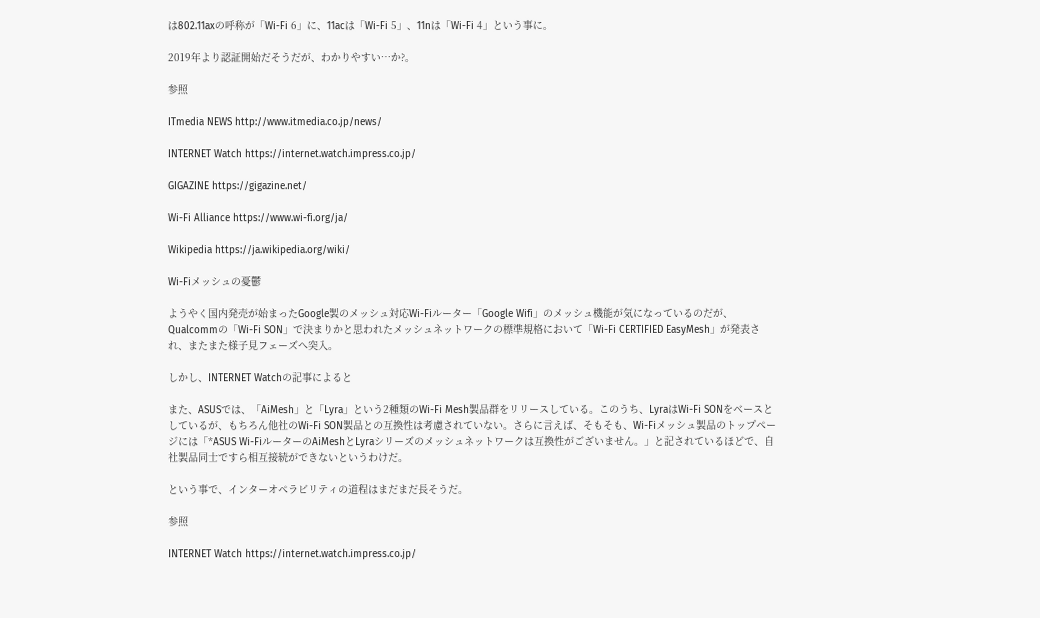は802.11axの呼称が「Wi-Fi 6」に、11acは「Wi-Fi 5」、11nは「Wi-Fi 4」という事に。

2019年より認証開始だそうだが、わかりやすい…か?。

参照

ITmedia NEWS http://www.itmedia.co.jp/news/

INTERNET Watch https://internet.watch.impress.co.jp/

GIGAZINE https://gigazine.net/

Wi-Fi Alliance https://www.wi-fi.org/ja/

Wikipedia https://ja.wikipedia.org/wiki/

Wi-Fiメッシュの憂鬱

ようやく国内発売が始まったGoogle製のメッシュ対応Wi-Fiルーター「Google Wifi」のメッシュ機能が気になっているのだが、Qualcommの「Wi-Fi SON」で決まりかと思われたメッシュネットワークの標準規格において「Wi-Fi CERTIFIED EasyMesh」が発表され、またまた様子見フェーズへ突入。

しかし、INTERNET Watchの記事によると

また、ASUSでは、「AiMesh」と「Lyra」という2種類のWi-Fi Mesh製品群をリリースしている。このうち、LyraはWi-Fi SONをベースとしているが、もちろん他社のWi-Fi SON製品との互換性は考慮されていない。さらに言えば、そもそも、Wi-Fiメッシュ製品のトップページには「*ASUS Wi-FiルーターのAiMeshとLyraシリーズのメッシュネットワークは互換性がございません。」と記されているほどで、自社製品同士ですら相互接続ができないというわけだ。

という事で、インターオペラビリティの道程はまだまだ長そうだ。

参照

INTERNET Watch https://internet.watch.impress.co.jp/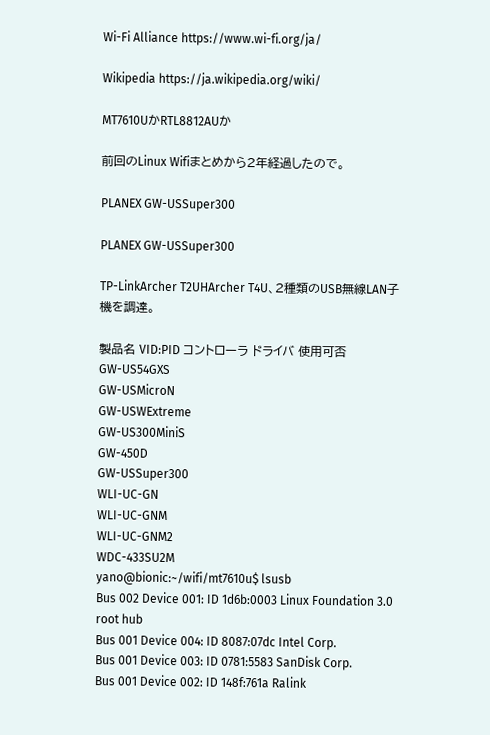Wi-Fi Alliance https://www.wi-fi.org/ja/

Wikipedia https://ja.wikipedia.org/wiki/

MT7610UかRTL8812AUか

前回のLinux Wifiまとめから2年経過したので。

PLANEX GW-USSuper300

PLANEX GW-USSuper300

TP-LinkArcher T2UHArcher T4U、2種類のUSB無線LAN子機を調達。

製品名 VID:PID コントローラ ドライバ 使用可否
GW-US54GXS
GW-USMicroN
GW-USWExtreme
GW-US300MiniS
GW-450D
GW-USSuper300
WLI-UC-GN
WLI-UC-GNM
WLI-UC-GNM2
WDC-433SU2M
yano@bionic:~/wifi/mt7610u$ lsusb
Bus 002 Device 001: ID 1d6b:0003 Linux Foundation 3.0 root hub
Bus 001 Device 004: ID 8087:07dc Intel Corp.
Bus 001 Device 003: ID 0781:5583 SanDisk Corp.
Bus 001 Device 002: ID 148f:761a Ralink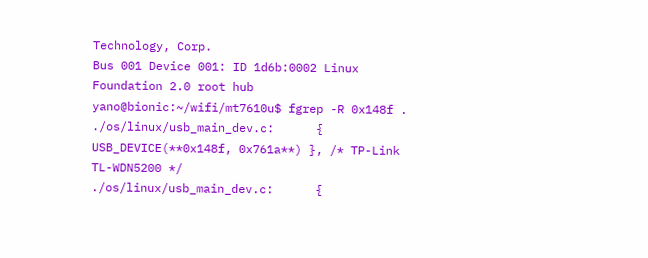Technology, Corp.
Bus 001 Device 001: ID 1d6b:0002 Linux Foundation 2.0 root hub
yano@bionic:~/wifi/mt7610u$ fgrep -R 0x148f .
./os/linux/usb_main_dev.c:      { USB_DEVICE(**0x148f, 0x761a**) }, /* TP-Link TL-WDN5200 */
./os/linux/usb_main_dev.c:      {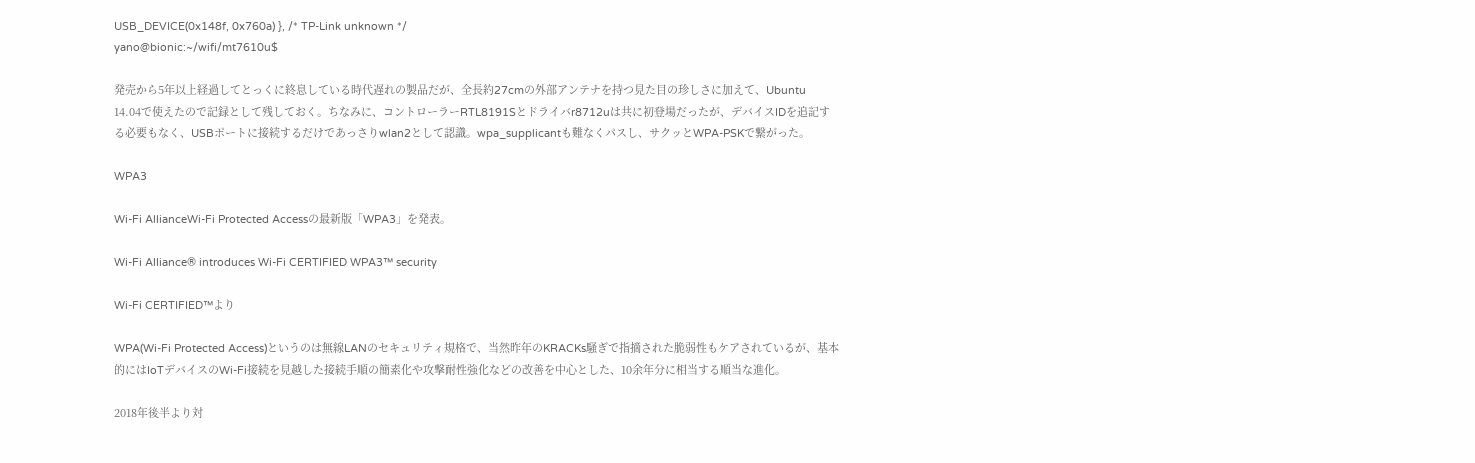USB_DEVICE(0x148f, 0x760a) }, /* TP-Link unknown */
yano@bionic:~/wifi/mt7610u$

発売から5年以上経過してとっくに終息している時代遅れの製品だが、全長約27cmの外部アンテナを持つ見た目の珍しさに加えて、Ubuntu 14.04で使えたので記録として残しておく。ちなみに、コントローラーRTL8191Sとドライバr8712uは共に初登場だったが、デバイスIDを追記する必要もなく、USBポートに接続するだけであっさりwlan2として認識。wpa_supplicantも難なくパスし、サクッとWPA-PSKで繋がった。

WPA3

Wi-Fi AllianceWi-Fi Protected Accessの最新版「WPA3」を発表。

Wi-Fi Alliance® introduces Wi-Fi CERTIFIED WPA3™ security

Wi-Fi CERTIFIED™より

WPA(Wi-Fi Protected Access)というのは無線LANのセキュリティ規格で、当然昨年のKRACKs騒ぎで指摘された脆弱性もケアされているが、基本的にはIoTデバイスのWi-Fi接続を見越した接続手順の簡素化や攻撃耐性強化などの改善を中心とした、10余年分に相当する順当な進化。

2018年後半より対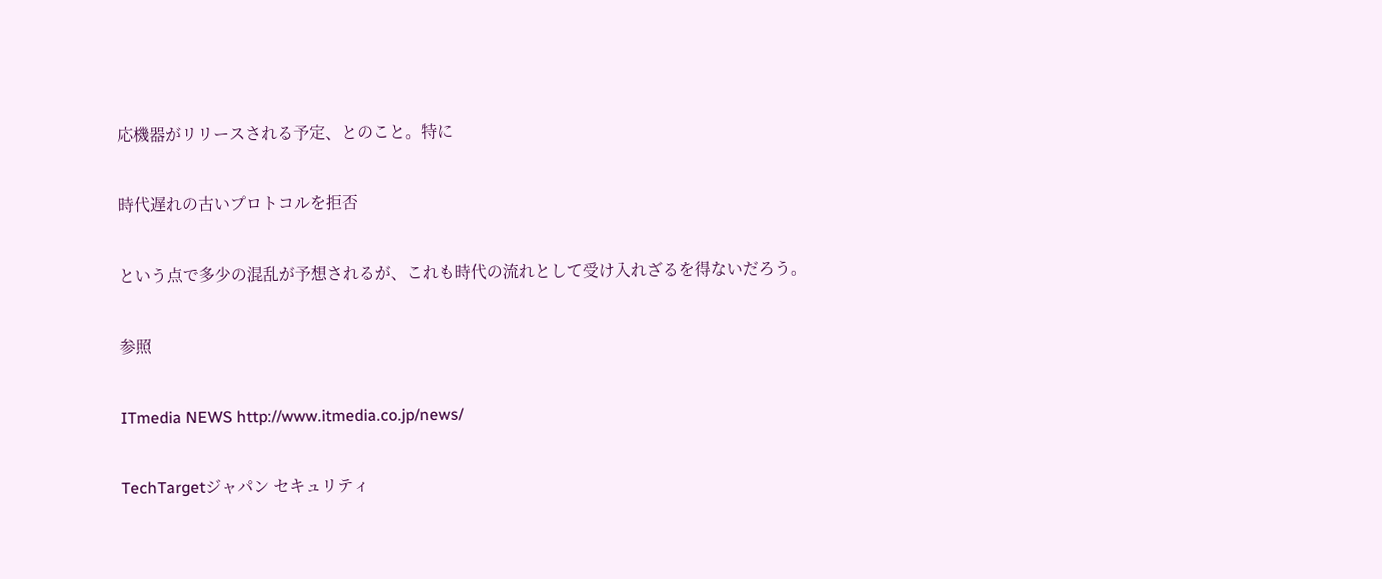応機器がリリースされる予定、とのこと。特に

時代遅れの古いプロトコルを拒否

という点で多少の混乱が予想されるが、これも時代の流れとして受け入れざるを得ないだろう。

参照

ITmedia NEWS http://www.itmedia.co.jp/news/

TechTargetジャパン セキュリティ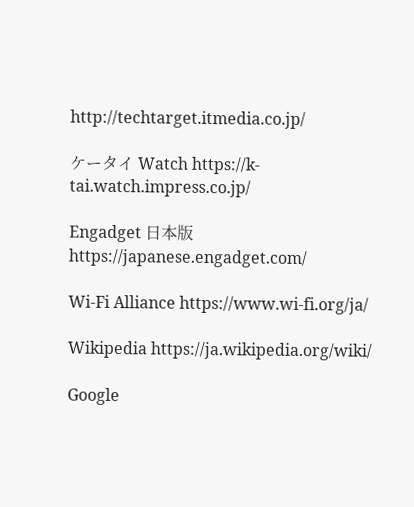http://techtarget.itmedia.co.jp/

ケータイ Watch https://k-tai.watch.impress.co.jp/

Engadget 日本版 https://japanese.engadget.com/

Wi-Fi Alliance https://www.wi-fi.org/ja/

Wikipedia https://ja.wikipedia.org/wiki/

Google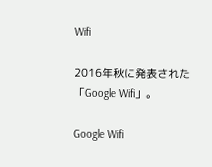Wifi

2016年秋に発表された「Google Wifi」。

Google Wifi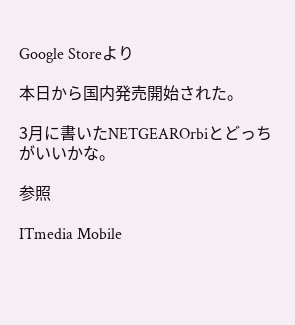Google Storeより

本日から国内発売開始された。

3月に書いたNETGEAROrbiとどっちがいいかな。

参照

ITmedia Mobile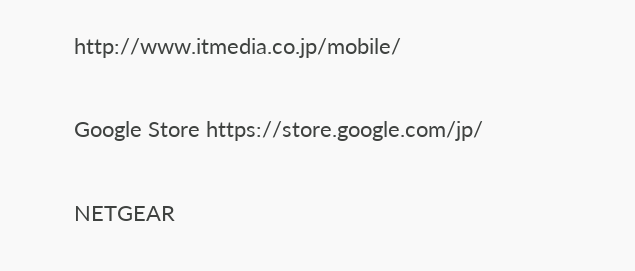http://www.itmedia.co.jp/mobile/

Google Store https://store.google.com/jp/

NETGEAR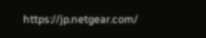https://jp.netgear.com/